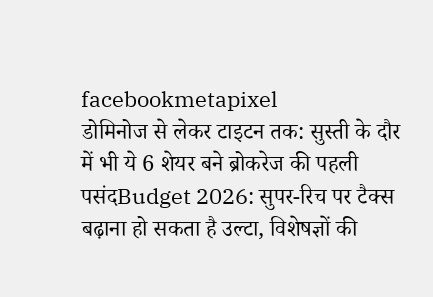facebookmetapixel
डोमिनोज से लेकर टाइटन तक: सुस्ती के दौर में भी ये 6 शेयर बने ब्रोकरेज की पहली पसंदBudget 2026: सुपर-रिच पर टैक्स बढ़ाना हो सकता है उल्टा, विशेषज्ञों की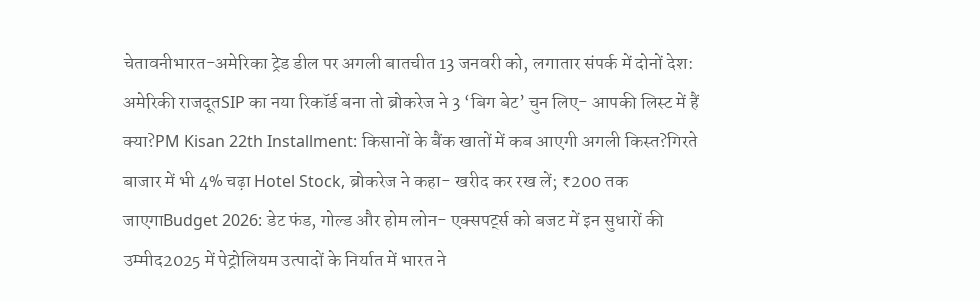चेतावनीभारत-अमेरिका ट्रेड डील पर अगली बातचीत 13 जनवरी को, लगातार संपर्क में दोनों देश: अमेरिकी राजदूतSIP का नया रिकॉर्ड बना तो ब्रोकरेज ने 3 ‘बिग बेट’ चुन लिए- आपकी लिस्ट में हैं क्या?PM Kisan 22th Installment: किसानों के बैंक खातों में कब आएगी अगली किस्त?गिरते बाजार में भी 4% चढ़ा Hotel Stock, ब्रोकरेज ने कहा- खरीद कर रख लें; ₹200 तक जाएगाBudget 2026: डेट फंड, गोल्ड और होम लोन- एक्सपर्ट्स को बजट में इन सुधारों की उम्मीद2025 में पेट्रोलियम उत्पादों के निर्यात में भारत ने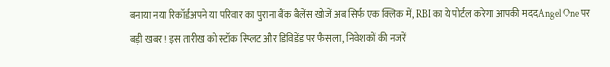बनाया नया रिकॉर्डअपने या परिवार का पुराना बैंक बैलेंस खोजें अब सिर्फ एक क्लिक में, RBI का ये पोर्टल करेगा आपकी मददAngel One पर बड़ी खबर! इस तारीख को स्टॉक स्प्लिट और डिविडेंड पर फैसला, निवेशकों की नजरें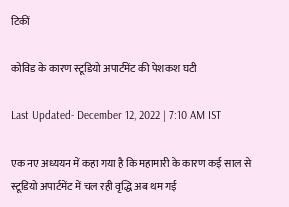टिकीं

कोविड के कारण स्टूडियो अपार्टमेंट की पेशकश घटी

Last Updated- December 12, 2022 | 7:10 AM IST

एक नए अध्ययन में कहा गया है कि महामारी के कारण कई साल से स्टूडियो अपार्टमेंट में चल रही वृद्धि अब थम गई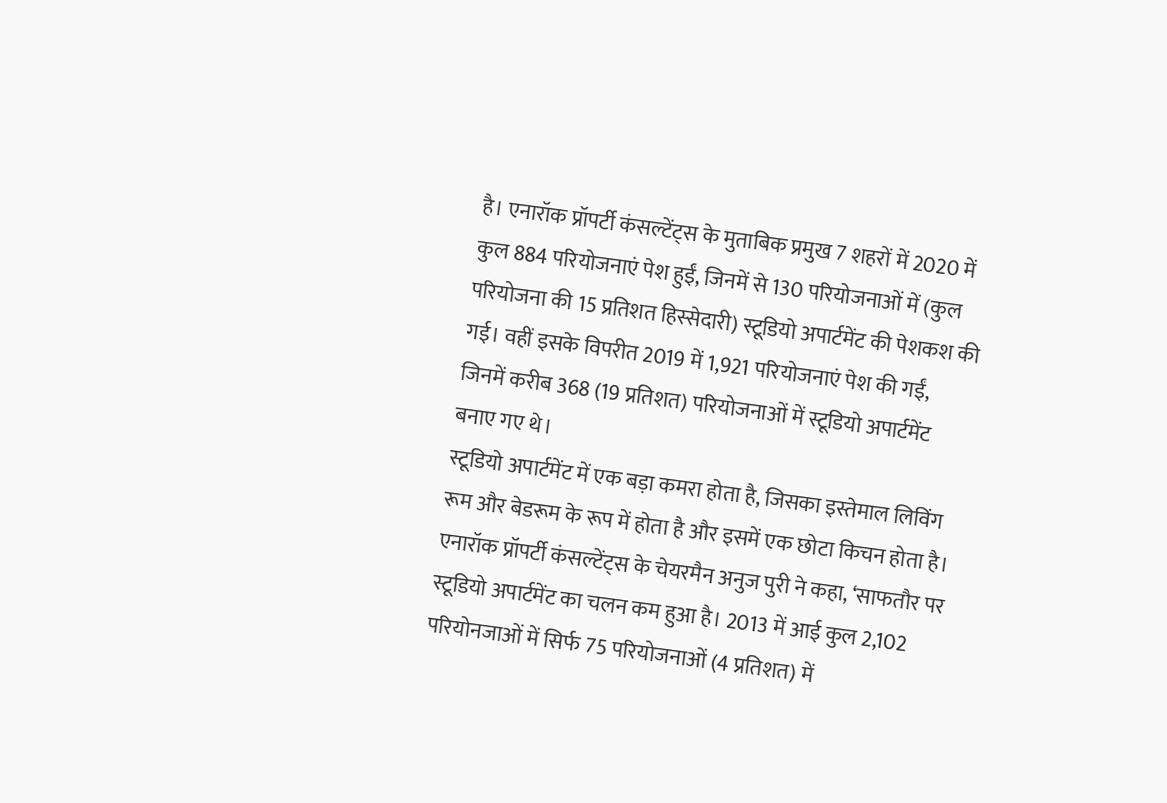है। एनारॉक प्रॉपर्टी कंसल्टेंट्स के मुताबिक प्रमुख 7 शहरों में 2020 में कुल 884 परियोजनाएं पेश हुईं, जिनमें से 130 परियोजनाओं में (कुल परियोजना की 15 प्रतिशत हिस्सेदारी) स्टूडियो अपार्टमेंट की पेशकश की गई। वहीं इसके विपरीत 2019 में 1,921 परियोजनाएं पेश की गईं, जिनमें करीब 368 (19 प्रतिशत) परियोजनाओं में स्टूडियो अपार्टमेंट बनाए गए थे।
स्टूडियो अपार्टमेंट में एक बड़ा कमरा होता है, जिसका इस्तेमाल लिविंग रूम और बेडरूम के रूप में होता है और इसमें एक छोटा किचन होता है।
एनारॉक प्रॉपर्टी कंसल्टेंट्स के चेयरमैन अनुज पुरी ने कहा, ‘साफतौर पर स्टूडियो अपार्टमेंट का चलन कम हुआ है। 2013 में आई कुल 2,102 परियोनजाओं में सिर्फ 75 परियोजनाओं (4 प्रतिशत) में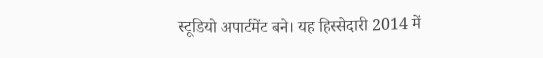स्टूडियो अपार्टमेंट बने। यह हिस्सेदारी 2014 में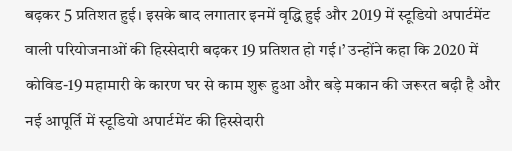बढ़कर 5 प्रतिशत हुई। इसके बाद लगातार इनमें वृद्धि हुई और 2019 में स्टूडियो अपार्टमेंट वाली परियोजनाओं की हिस्सेदारी बढ़कर 19 प्रतिशत हो गई।’ उन्होंने कहा कि 2020 में कोविड-19 महामारी के कारण घर से काम शुरू हुआ और बड़े मकान की जरूरत बढ़ी है और नई आपूर्ति में स्टूडियो अपार्टमेंट की हिस्सेदारी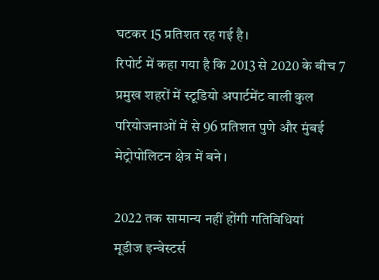घटकर 15 प्रतिशत रह गई है।
रिपोर्ट में कहा गया है कि 2013 से 2020 के बीच 7 प्रमुख शहरों में स्टूडियो अपार्टमेंट वाली कुल परियोजनाओं में से 96 प्रतिशत पुणे और मुंबई मेट्रोपोलिटन क्षेत्र में बने।

2022 तक सामान्य नहीं होंगी गतिविधियां
मूडीज इन्वेस्टर्स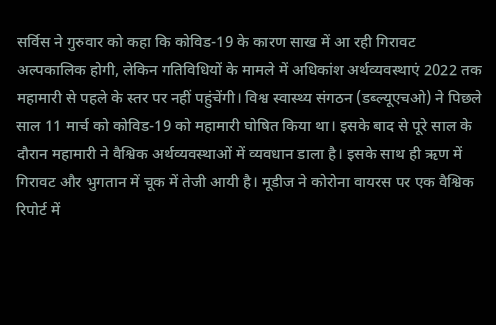सर्विस ने गुरुवार को कहा कि कोविड-19 के कारण साख में आ रही गिरावट अल्पकालिक होगी, लेकिन गतिविधियों के मामले में अधिकांश अर्थव्यवस्थाएं 2022 तक महामारी से पहले के स्तर पर नहीं पहुंचेंगी। विश्व स्वास्थ्य संगठन (डब्ल्यूएचओ) ने पिछले साल 11 मार्च को कोविड-19 को महामारी घोषित किया था। इसके बाद से पूरे साल के दौरान महामारी ने वैश्विक अर्थव्यवस्थाओं में व्यवधान डाला है। इसके साथ ही ऋण में गिरावट और भुगतान में चूक में तेजी आयी है। मूडीज ने कोरोना वायरस पर एक वैश्विक रिपोर्ट में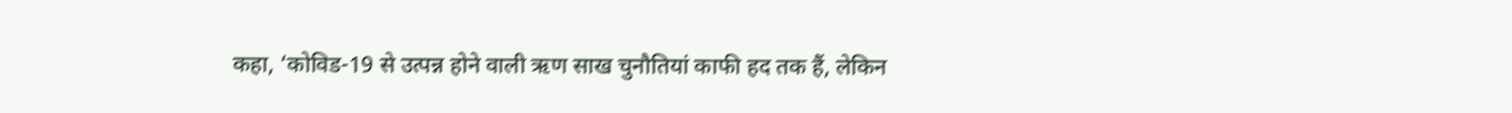कहा, ‘कोविड-19 से उत्पन्न होने वाली ऋण साख चुनौतियां काफी हद तक हैं, लेकिन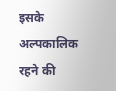इसके अल्पकालिक रहने की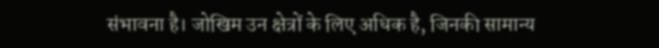संभावना है। जोखिम उन क्षेत्रों के लिए अधिक है, जिनकी सामान्य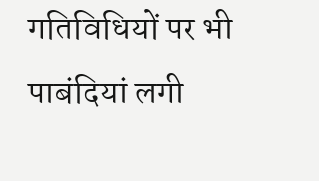गतिविधियों पर भी पाबंदियां लगी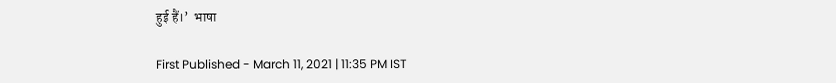हुई हैं।’  भाषा

First Published - March 11, 2021 | 11:35 PM IST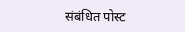संबंधित पोस्ट